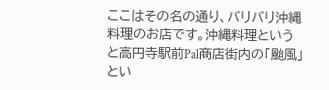ここはその名の通り、バリバリ沖縄料理のお店です。沖縄料理というと高円寺駅前Pal商店街内の「颱風」とい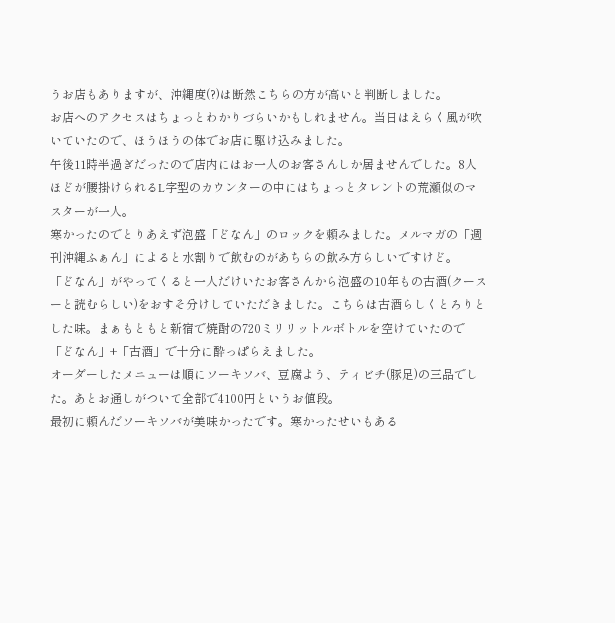うお店もありますが、沖縄度(?)は断然こちらの方が高いと判断しました。
お店へのアクセスはちょっとわかりづらいかもしれません。当日はえらく風が吹いていたので、ほうほうの体でお店に駆け込みました。
午後11時半過ぎだったので店内にはお一人のお客さんしか居ませんでした。8人ほどが腰掛けられるL字型のカウンターの中にはちょっとタレントの荒瀬似のマスターが一人。
寒かったのでとりあえず泡盛「どなん」のロックを頼みました。メルマガの「週刊沖縄ふぁん」によると水割りで飲むのがあちらの飲み方らしいですけど。
「どなん」がやってくると一人だけいたお客さんから泡盛の10年もの古酒(クースーと読むらしい)をおすそ分けしていただきました。こちらは古酒らしくとろりとした味。まぁもともと新宿で焼酎の720ミリリットルボトルを空けていたので「どなん」+「古酒」で十分に酔っぱらえました。
オーダーしたメニューは順にソーキソバ、豆腐よう、ティビチ(豚足)の三品でした。あとお通しがついて全部で4100円というお値段。
最初に頼んだソーキソバが美味かったです。寒かったせいもある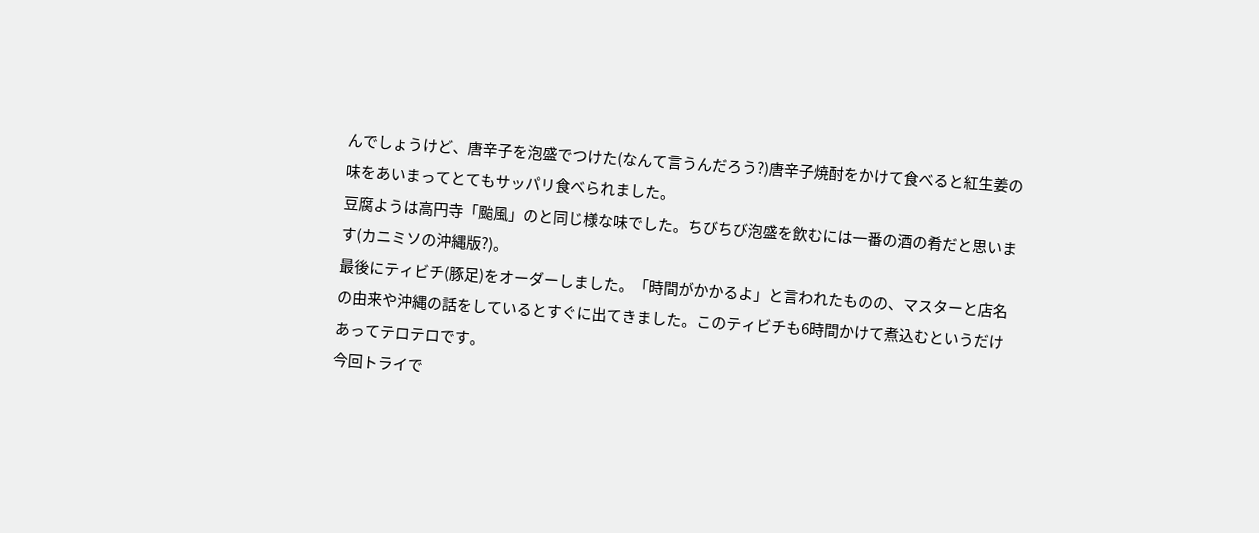んでしょうけど、唐辛子を泡盛でつけた(なんて言うんだろう?)唐辛子焼酎をかけて食べると紅生姜の味をあいまってとてもサッパリ食べられました。
豆腐ようは高円寺「颱風」のと同じ様な味でした。ちびちび泡盛を飲むには一番の酒の肴だと思います(カニミソの沖縄版?)。
最後にティビチ(豚足)をオーダーしました。「時間がかかるよ」と言われたものの、マスターと店名の由来や沖縄の話をしているとすぐに出てきました。このティビチも6時間かけて煮込むというだけあってテロテロです。
今回トライで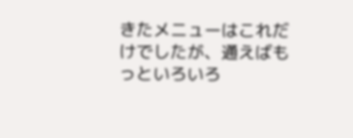きたメニューはこれだけでしたが、通えばもっといろいろ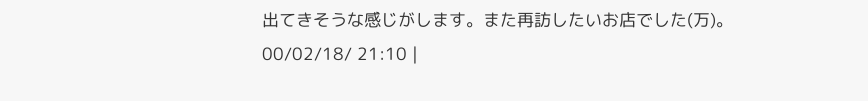出てきそうな感じがします。また再訪したいお店でした(万)。
00/02/18/ 21:10 |